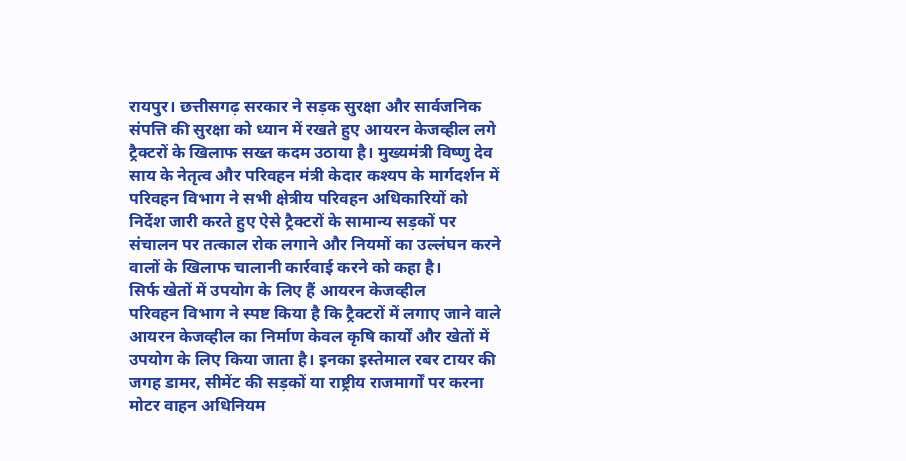रायपुर। छत्तीसगढ़ सरकार ने सड़क सुरक्षा और सार्वजनिक संपत्ति की सुरक्षा को ध्यान में रखते हुए आयरन केजव्हील लगे ट्रैक्टरों के खिलाफ सख्त कदम उठाया है। मुख्यमंत्री विष्णु देव साय के नेतृत्व और परिवहन मंत्री केदार कश्यप के मार्गदर्शन में परिवहन विभाग ने सभी क्षेत्रीय परिवहन अधिकारियों को निर्देश जारी करते हुए ऐसे ट्रैक्टरों के सामान्य सड़कों पर संचालन पर तत्काल रोक लगाने और नियमों का उल्लंघन करने वालों के खिलाफ चालानी कार्रवाई करने को कहा है।
सिर्फ खेतों में उपयोग के लिए हैं आयरन केजव्हील
परिवहन विभाग ने स्पष्ट किया है कि ट्रैक्टरों में लगाए जाने वाले आयरन केजव्हील का निर्माण केवल कृषि कार्यों और खेतों में उपयोग के लिए किया जाता है। इनका इस्तेमाल रबर टायर की जगह डामर, सीमेंट की सड़कों या राष्ट्रीय राजमार्गों पर करना मोटर वाहन अधिनियम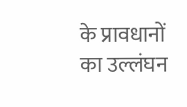के प्रावधानों का उल्लंघन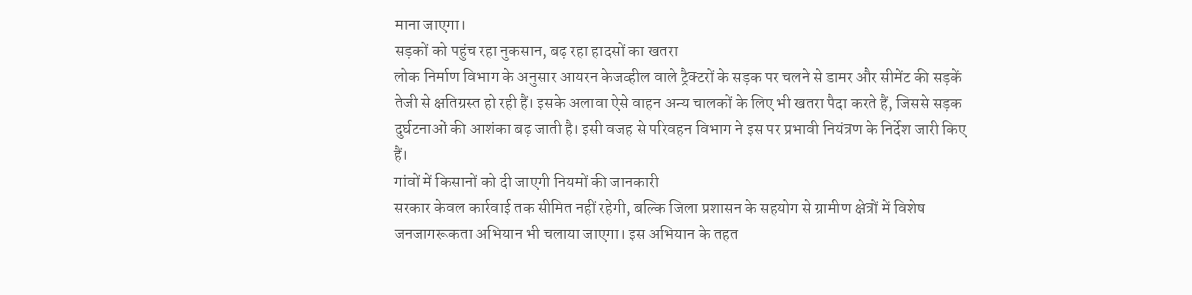माना जाएगा।
सड़कों को पहुंच रहा नुकसान, बढ़ रहा हादसों का खतरा
लोक निर्माण विभाग के अनुसार आयरन केजव्हील वाले ट्रैक्टरों के सड़क पर चलने से डामर और सीमेंट की सड़कें तेजी से क्षतिग्रस्त हो रही हैं। इसके अलावा ऐसे वाहन अन्य चालकों के लिए भी खतरा पैदा करते हैं, जिससे सड़क दुर्घटनाओं की आशंका बढ़ जाती है। इसी वजह से परिवहन विभाग ने इस पर प्रभावी नियंत्रण के निर्देश जारी किए हैं।
गांवों में किसानों को दी जाएगी नियमों की जानकारी
सरकार केवल कार्रवाई तक सीमित नहीं रहेगी, बल्कि जिला प्रशासन के सहयोग से ग्रामीण क्षेत्रों में विशेष जनजागरूकता अभियान भी चलाया जाएगा। इस अभियान के तहत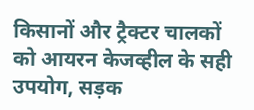किसानों और ट्रैक्टर चालकों को आयरन केजव्हील के सही उपयोग, सड़क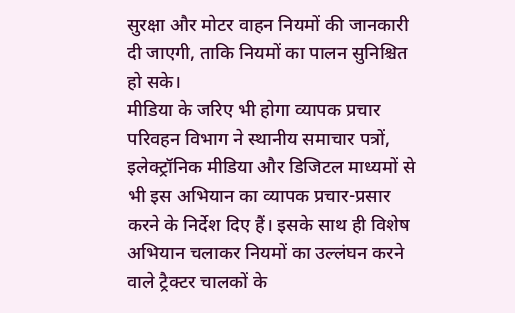सुरक्षा और मोटर वाहन नियमों की जानकारी दी जाएगी, ताकि नियमों का पालन सुनिश्चित हो सके।
मीडिया के जरिए भी होगा व्यापक प्रचार
परिवहन विभाग ने स्थानीय समाचार पत्रों, इलेक्ट्रॉनिक मीडिया और डिजिटल माध्यमों से भी इस अभियान का व्यापक प्रचार-प्रसार करने के निर्देश दिए हैं। इसके साथ ही विशेष अभियान चलाकर नियमों का उल्लंघन करने वाले ट्रैक्टर चालकों के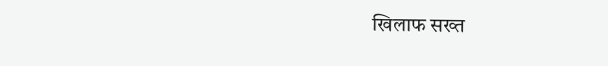खिलाफ सख्त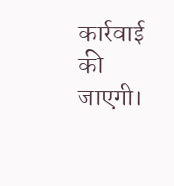कार्रवाई की जाएगी।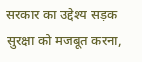सरकार का उद्देश्य सड़क सुरक्षा को मजबूत करना,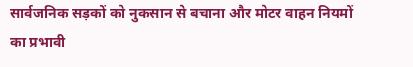सार्वजनिक सड़कों को नुकसान से बचाना और मोटर वाहन नियमों का प्रभावी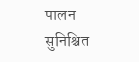पालन सुनिश्चित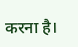करना है।